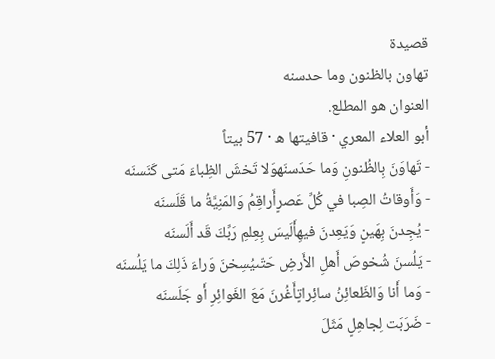قصيدة
تهاون بالظنون وما حدسنه
العنوان هو المطلع.
أبو العلاء المعري · قافيتها ه · 57 بيتاً
- تَهاوَنَ بِالظُنونِ وَما حَدَسنَهوَلا تَخشَ الظِباءَ مَتى كَنَسنَه
- وَأَوقاتُ الصِبا في كُلِّ عَصرٍأَراقِمُ وَالمَنِيَّةُ ما قَلَسنَه
- يُجِدنَ بِهَينٍ وَيَعِدنَ فيهِأَلَيسَ بِعِلمِ رَبِّكَ قَد أَلَسنَه
- يَلُسنَ شُخوصَ أَهلِ الأَرضِ حَتّىيُسِخنَ وَراءَ ذَلِكَ ما يَلُسنَه
- وَما أَنا وَالظَعائِنُ سائِراتٍأَغُرنَ مَعَ الغَوائِرِ أَو جَلَسنَه
- ضَرَبَت لِجاهِلٍ مَثَلَ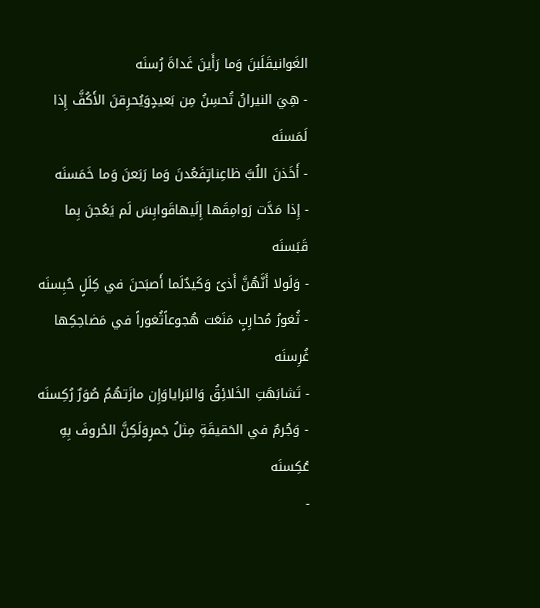الغَوانيقَلَبنَ وَما رَأَينَ غَداةَ رُسنَه
- هِيَ النيرانُ تُحسِنُ مِن بَعيدٍوَيُحرِقنَ الأَكُفَّ إِذا لَمَسنَه
- أَخَذنَ اللُبَّ ظاعِناتٍفَعُدنَ وَما رَبَعنَ وَما خَمَسنَه
- إِذا مَدَّت رَوامِقَها إِلَيهاقَوابِسَ لَم يَعُجنَ بِما قَبَسنَه
- وَلَولا أَنَّهُنَّ أَذىً وَكَيدٌلَما أَصبَحنَ في كِلَلٍ حُبِسنَه
- ثُغورُ مُحارِبٍ مَنَعَت هُجوعاًثُغوراً في مَضاحِكِها غُرِسنَه
- تَشابَهَتِ الخَلائِقُ وَالبَراياوَإِن مازَتهُمُ صُوَرٌ رُكِسنَه
- وَجُرمٌ في الحَقيقَةِ مِثلُ جَمرٍوَلَكِنَّ الحُروفَ بِهِ عُكِسنَه
-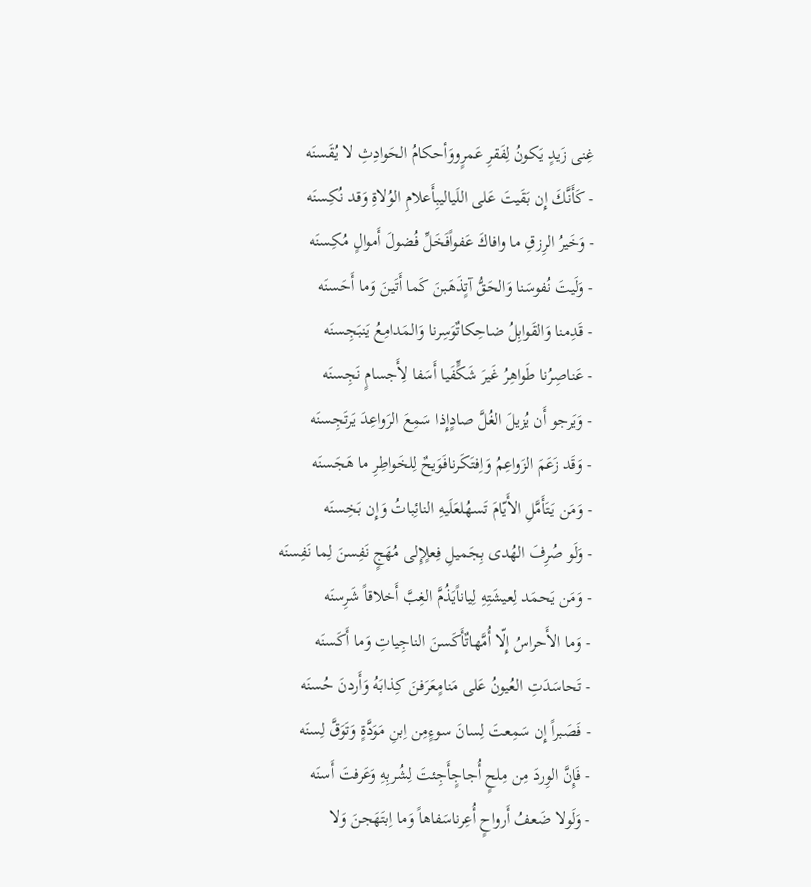غِنى زَيدٍ يَكونُ لِفَقرِ عَمرٍووَأحكامُ الحَوادِثِ لا يُقَسنَه
- كَأَنَّكَ إِن بَقَيتَ عَلى اللَياليبِأَعلامِ الوُلاةِ وَقد نُكِسنَه
- وَخَيرُ الرِزقِ ما وافاكَ عَفواًفَخَلِّ فُضولَ أَموالٍ مُكِسنَه
- وَلَيتَ نُفوسَنا وَالحَقُّ آتٍذَهَبنَ كَما أَتَينَ وَما أَحَسنَه
- قَدِمنا وَالقَوابِلُ ضاحِكاتٌوَسِرنا وَالمَدامِعُ يَنبَجِسنَه
- عَناصِرُنا طَواهِرُ غَيرَ شَكٍّفَيا أَسَفا لِأَجسامٍ نَجِسنَه
- وَيَرجو أَن يُزيلَ الغُلَّ صادٍإِذا سَمِعَ الرَواعِدَ يَرتَجِسنَه
- وَقَد زَعَمَ الزَواعِمُ وَاِفتَكَرنافَوَيحٌ لِلخَواطِرِ ما هَجَسنَه
- وَمَن يَتَأَمَّلِ الأَيّامَ تَسهُلعَلَيهِ النائِباتُ وَإِن بَخِسنَه
- وَلَو صُرِفَ الهُدى بِجَميلِ فِعلٍإِلى مُهَجٍ نَفِسنَ لِما نَفِسنَه
- وَمَن يَحمَد لِعيشَتِهِ لِياناًيَذُمَّ الغِبَّ أَخلاقاً شَرِسنَه
- وَما الأَحراسُ إِلّا أُمَّهاتٌأَكَسنَ الناجِياتِ وَما أَكَسنَه
- تَحاسَدَتِ العُيونُ عَلى مَنامٍعَرَفنَ كِذابَهُ وَأَردنَ حُسنَه
- فَصَبراً إِن سَمِعتَ لِسانَ سوءٍمِن اِبنِ مَوَدَّةٍ وَتَوَقَّ لِسنَه
- فَإِنَّ الوِردَ مِن مِلحٍ أُجاجٍأَجِئتَ لِشُربِهِ وَعَرفتَ أَسنَه
- وَلَولا ضَعفُ أَرواحٍ أُعِرناسَفاهاً وَما اِبتَهَجنَ وَلا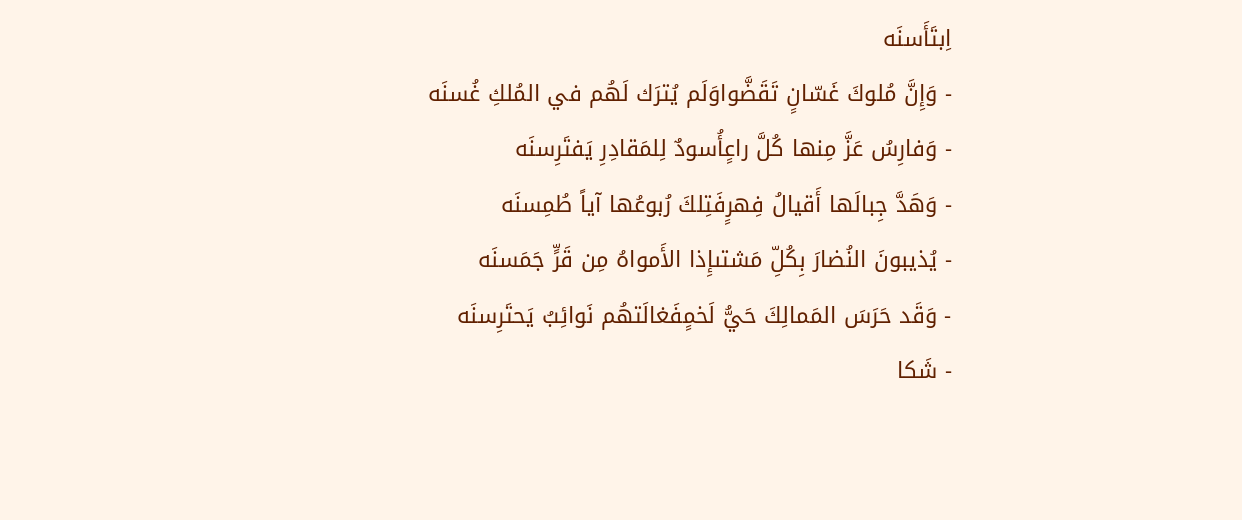اِبتَأَسنَه
- وَإِنَّ مُلوكَ غَسّانٍ تَقَضَّواوَلَم يُترَك لَهُم في المُلكِ غُسنَه
- وَفارِسُ عَزَّ مِنها كُلَّ راعٍأُسودٌ لِلمَقادِرِ يَفتَرِسنَه
- وَهَدَّ جِبالَها أَقيالُ فِهرٍفَتِلكَ رُبوعُها آياً طُمِسنَه
- يُذيبونَ النُضارَ بِكُلِّ مَشتىإِذا الأَمواهُ مِن قَرٍّ جَمَسنَه
- وَقَد حَرَسَ المَمالِكَ حَيُّ لَخمٍفَغالَتهُم نَوائِبُ يَحتَرِسنَه
- شَكا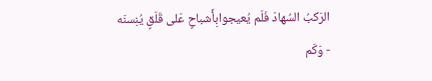الرَكبُ السُهادَ فَلَم يُعيجوابِأَشباحٍ عَلى قَلَقٍ يُنِسنَه
- وَكَم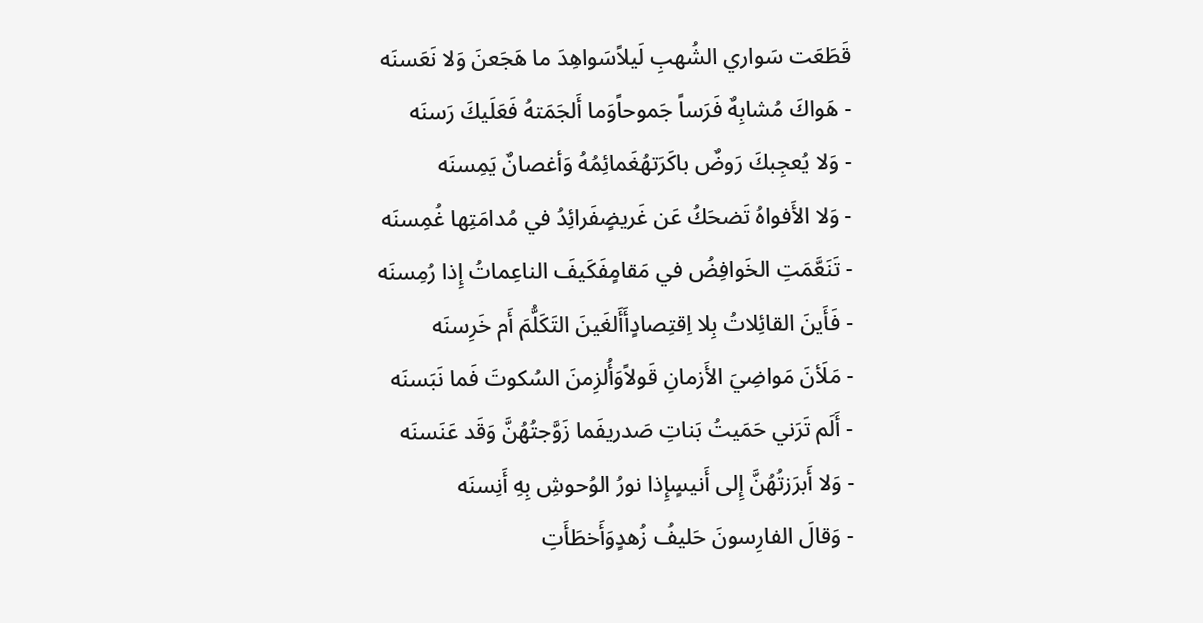قَطَعَت سَواري الشُهبِ لَيلاًسَواهِدَ ما هَجَعنَ وَلا نَعَسنَه
- هَواكَ مُشابِهٌ فَرَساً جَموحاًوَما أَلجَمَتهُ فَعَلَيكَ رَسنَه
- وَلا يُعجِبكَ رَوضٌ باكَرَتهُغَمائِمُهُ وَأغصانٌ يَمِسنَه
- وَلا الأَفواهُ تَضحَكُ عَن غَريضٍفَرائِدُ في مُدامَتِها غُمِسنَه
- تَنَعَّمَتِ الخَوافِضُ في مَقامٍفَكَيفَ الناعِماتُ إِذا رُمِسنَه
- فَأَينَ القائِلاتُ بِلا اِقتِصادٍأَأَلغَينَ التَكَلُّمَ أَم خَرِسنَه
- مَلَأنَ مَواضِيَ الأَزمانِ قَولاًوَأُلزِمنَ السُكوتَ فَما نَبَسنَه
- أَلَم تَرَني حَمَيتُ بَناتِ صَدريفَما زَوَّجتُهُنَّ وَقَد عَنَسنَه
- وَلا أَبرَزتُهُنَّ إِلى أَنيسٍإِذا نورُ الوُحوشِ بِهِ أَنِسنَه
- وَقالَ الفارِسونَ حَليفُ زُهدٍوَأَخطَأَتِ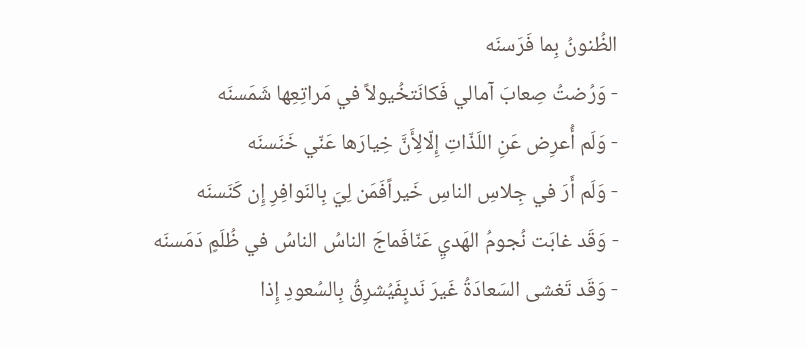الظُنونُ بِما فَرَسنَه
- وَرُضتُ صِعابَ آمالي فَكانَتخُيولاً في مَراتِعِها شَمَسنَه
- وَلَم أُعرِض عَنِ اللَذّاتِ إِلّالِأَنَّ خِيارَها عَنّي خَنَسنَه
- وَلَم أَرَ في جِلاسِ الناسِ خَيراًفَمَن لِيَ بِالنَوافِرِ إِن كَنَسنَه
- وَقَد غابَت نُجومُ الهَديِ عَنّافَماجَ الناسُ الناسُ في ظُلَمٍ دَمَسنَه
- وَقَد تَغشى السَعادَةُ غَيرَ نَدبٍفَيُشرِقُ بِالسُعودِ إِذا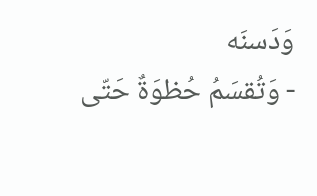وَدَسنَه
- وَتُقسَمُ حُظوَةٌ حَتّى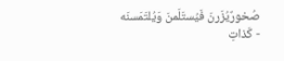صُخورٌيُزَرنَ فَيُستَلَمنَ وَيُلتَمَسنَه
- كَذاتِ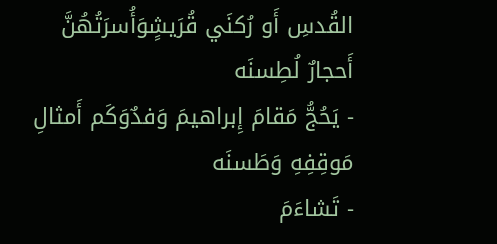القُدسِ أَو رُكنَي قُرَيشٍوَأُسرَتُهُنَّ أَحجارٌ لُطِسنَه
- يَحُجُّ مَقامَ إِبراهيمَ وَفدٌوَكَم أَمثالِ مَوقِفِهِ وَطَسنَه
- تَشاءَمَ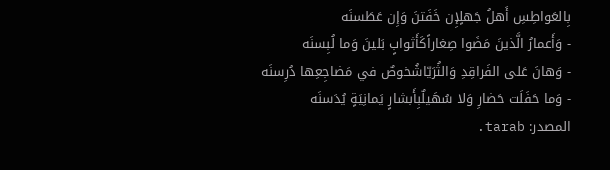بِالعَواطِسِ أَهلُ جَهلٍإِن خَفَتنَ وَإِن عَطَسنَه
- وَأَعمارُ الَّذينَ مَضَوا صِغاراًكَأَثوابٍ بَلينَ وَما لُبِسنَه
- وَهانَ عَلى الفَراقِدِ وَالثُرَيّاشُخوصٌ في مَضاجِعِها دُرِسنَه
- وَما حَفَلَت حَضارِ وَلا سُهَيلٌبِأَبشارٍ يَمانِيَةٍ يُدَسنَه
المصدر: tarab.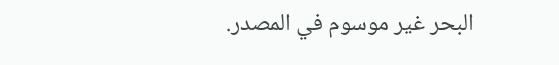البحر غير موسوم في المصدر.